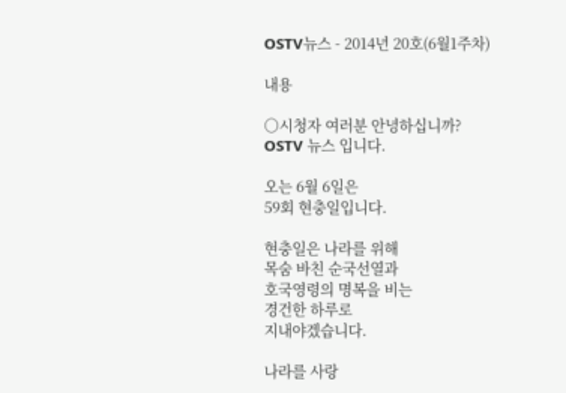OSTV뉴스 - 2014년 20호(6월1주차)

내용

○시청자 여러분 안녕하십니까?
OSTV 뉴스 입니다.

오는 6월 6일은
59회 현충일입니다.

현충일은 나라를 위해
목숨 바친 순국선열과
호국영령의 명복을 비는
경건한 하루로
지내야겠습니다.

나라를 사랑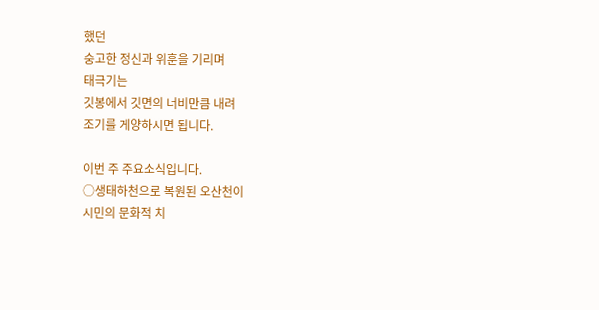했던
숭고한 정신과 위훈을 기리며
태극기는
깃봉에서 깃면의 너비만큼 내려
조기를 게양하시면 됩니다.

이번 주 주요소식입니다.
○생태하천으로 복원된 오산천이
시민의 문화적 치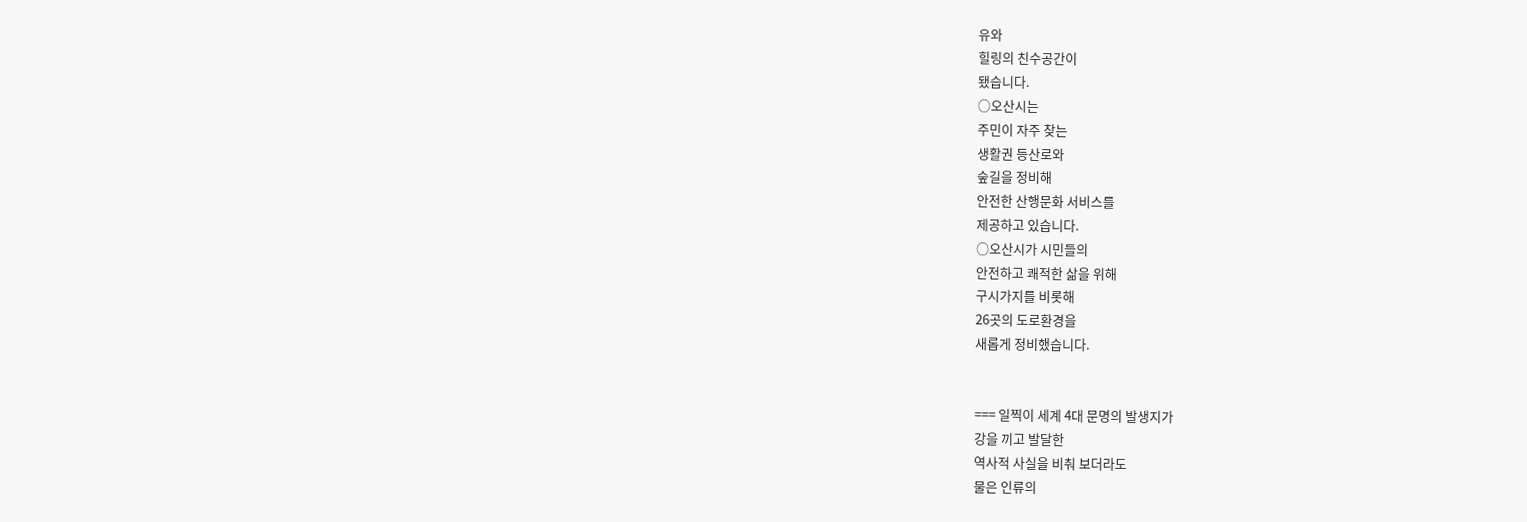유와
힐링의 친수공간이
됐습니다.
○오산시는
주민이 자주 찾는
생활권 등산로와
숲길을 정비해
안전한 산행문화 서비스를
제공하고 있습니다.
○오산시가 시민들의
안전하고 쾌적한 삶을 위해
구시가지를 비롯해
26곳의 도로환경을
새롭게 정비했습니다.


=== 일찍이 세계 4대 문명의 발생지가
강을 끼고 발달한
역사적 사실을 비춰 보더라도
물은 인류의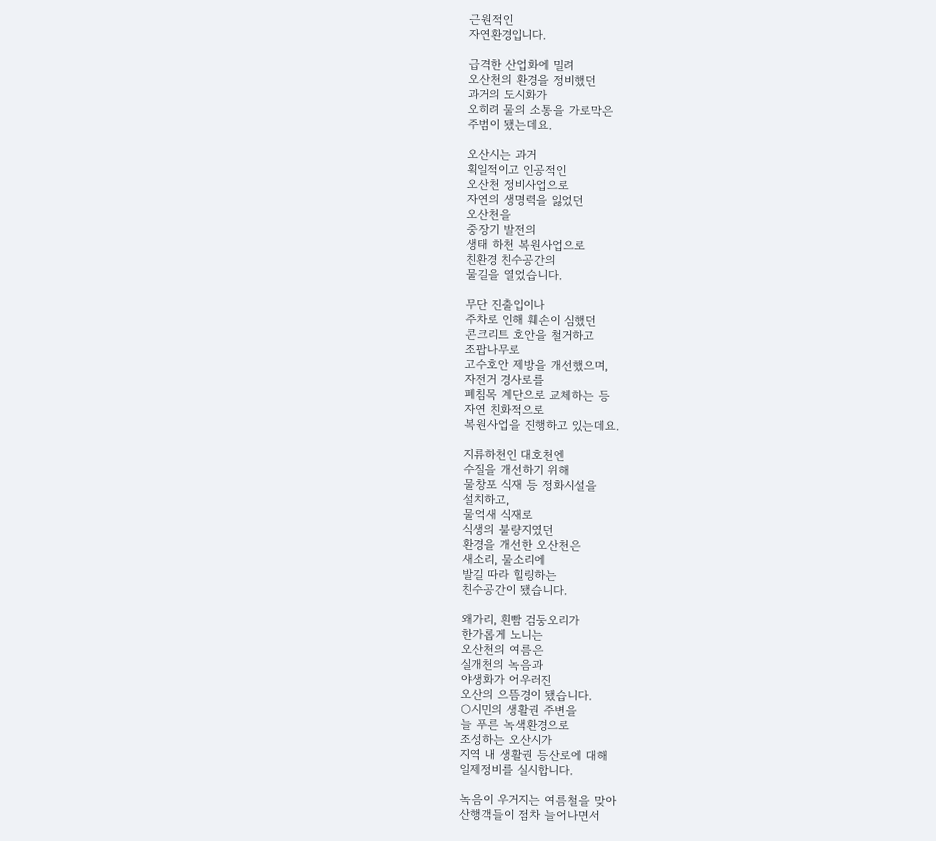근원적인
자연환경입니다.

급격한 산업화에 밀려
오산천의 환경을 정비했던
과거의 도시화가
오히려 물의 소통을 가로막은
주범이 됐는데요.

오산시는 과거
획일적이고 인공적인
오산천 정비사업으로
자연의 생명력을 잃었던
오산천을
중장기 발전의
생태 하천 복원사업으로
친환경 친수공간의
물길을 열었습니다.

무단 진출입이나
주차로 인해 훼손이 심했던
콘크리트 호안을 철거하고
조팝나무로
고수호안 제방을 개선했으며,
자전거 경사로를
폐침목 계단으로 교체하는 등
자연 친화적으로
복원사업을 진행하고 있는데요.

지류하천인 대호천엔
수질을 개선하기 위해
물창포 식재 등 정화시설을
설치하고,
물억새 식재로
식생의 불량지였던
환경을 개선한 오산천은
새소리, 물소리에
발길 따라 힐링하는
친수공간이 됐습니다.

왜가리, 흰빰 검둥오리가
한가롭게 노니는
오산천의 여름은
실개천의 녹음과
야생화가 어우러진
오산의 으뜸경이 됐습니다.
○시민의 생활권 주변을
늘 푸른 녹색환경으로
조성하는 오산시가
지역 내 생활권 등산로에 대해
일제정비를 실시합니다.

녹음이 우거지는 여름철을 맞아
산행객들이 점차 늘어나면서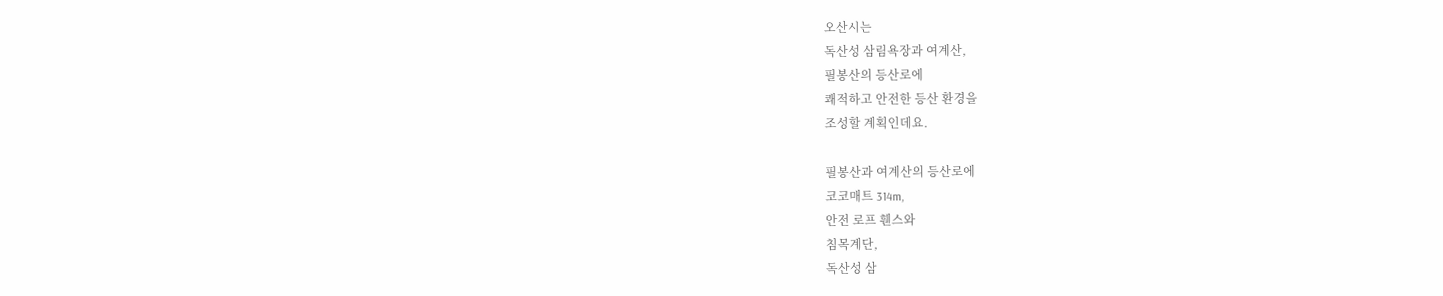오산시는
독산성 삼림욕장과 여계산,
필봉산의 등산로에
쾌적하고 안전한 등산 환경을
조성할 계획인데요.

필봉산과 여계산의 등산로에
코코매트 314m,
안전 로프 휀스와
침목계단,
독산성 삼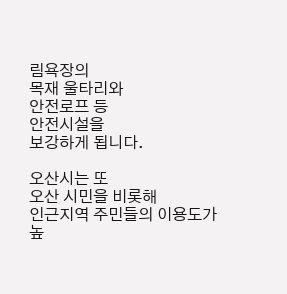림욕장의
목재 울타리와
안전로프 등
안전시설을
보강하게 됩니다.

오산시는 또
오산 시민을 비롯해
인근지역 주민들의 이용도가
높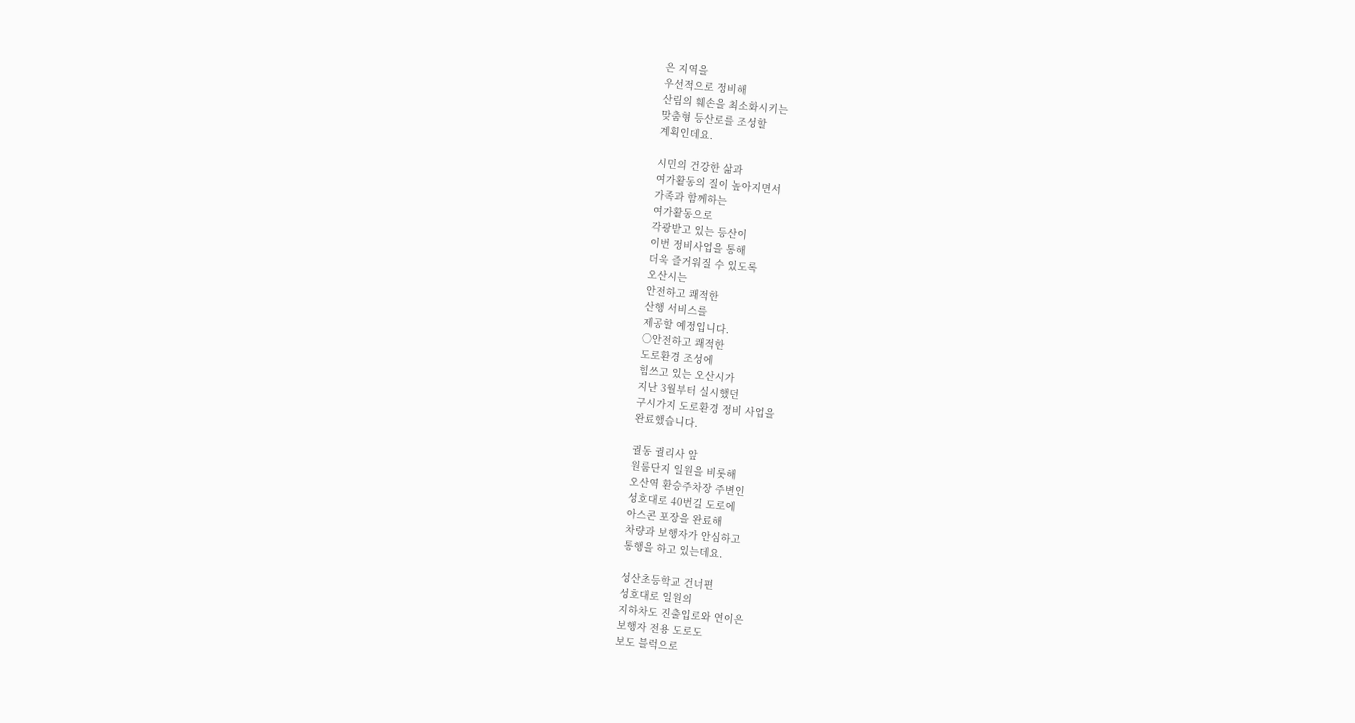은 지역을
우선적으로 정비해
산림의 훼손을 최소화시키는
맞춤형 등산로를 조성할
계획인데요.

시민의 건강한 삶과
여가활동의 질이 높아지면서
가족과 함께하는
여가활동으로
각광받고 있는 등산이
이번 정비사업을 통해
더욱 즐거워질 수 있도록
오산시는
안전하고 쾌적한
산행 서비스를
제공할 예정입니다.
○안전하고 쾌적한
도로환경 조성에
힘쓰고 있는 오산시가
지난 3월부터 실시했던
구시가지 도로환경 정비 사업을
완료했습니다.

궐동 궐리사 앞
원룸단지 일원을 비롯해
오산역 환승주차장 주변인
성호대로 40번길 도로에
아스콘 포장을 완료해
차량과 보행자가 안심하고
통행을 하고 있는데요.

성산초등학교 건너편
성호대로 일원의
지하차도 진출입로와 연이은
보행자 전용 도로도
보도 블럭으로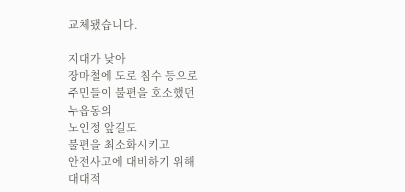교체됐습니다.

지대가 낮아
장마철에 도로 침수 등으로
주민들이 불편을 호소했던
누읍동의
노인정 앞길도
불편을 최소화시키고
안전사고에 대비하기 위해
대대적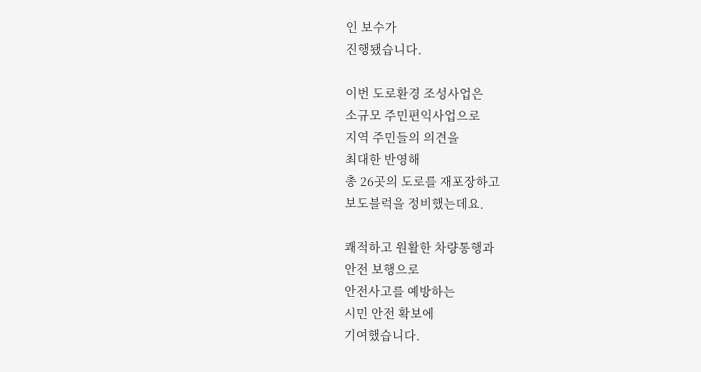인 보수가
진행됐습니다.

이번 도로환경 조성사업은
소규모 주민편익사업으로
지역 주민들의 의견을
최대한 반영해
총 26곳의 도로를 재포장하고
보도블럭을 정비했는데요.

쾌적하고 원활한 차량통행과
안전 보행으로
안전사고를 예방하는
시민 안전 확보에
기여했습니다.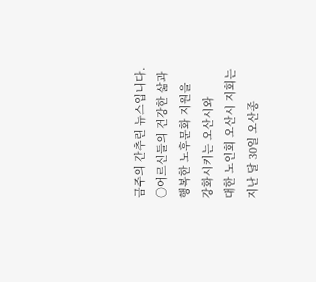금주의 간추린 뉴스입니다.
○어르신들의 건강한 삶과
행복한 노후문화 지원을
강화시키는 오산시와
대한 노인회 오산시 지회는
지난 달 30일 오산종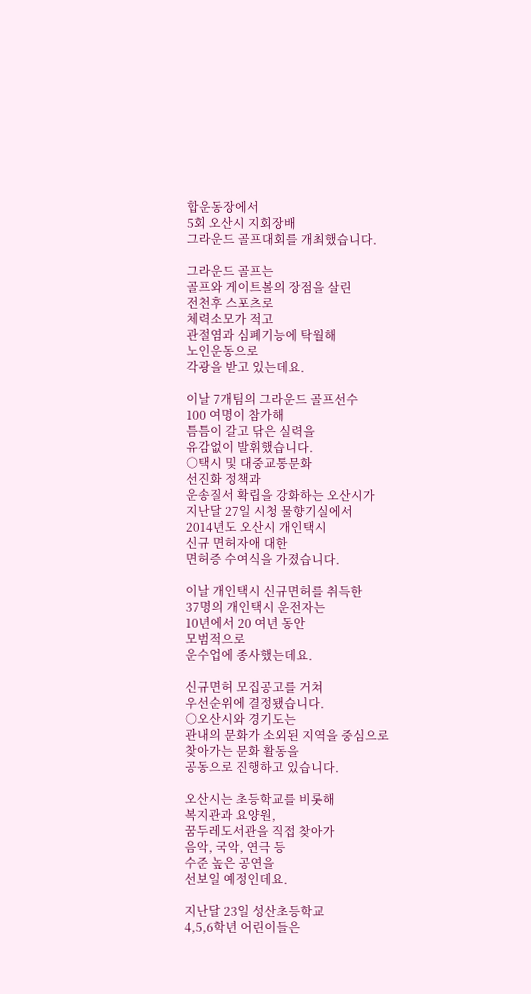합운동장에서
5회 오산시 지회장배
그라운드 골프대회를 개최했습니다.

그라운드 골프는
골프와 게이트볼의 장점을 살린
전천후 스포츠로
체력소모가 적고
관절염과 심폐기능에 탁월해
노인운동으로
각광을 받고 있는데요.

이날 7개팀의 그라운드 골프선수
100 여명이 참가해
틈틈이 갈고 닦은 실력을
유감없이 발휘했습니다.
○택시 및 대중교통문화
선진화 정책과
운송질서 확립을 강화하는 오산시가
지난달 27일 시청 물향기실에서
2014년도 오산시 개인택시
신규 면허자애 대한
면허증 수여식을 가졌습니다.

이날 개인택시 신규면허를 취득한
37명의 개인택시 운전자는
10년에서 20 여년 동안
모범적으로
운수업에 종사했는데요.

신규면허 모집공고를 거쳐
우선순위에 결정됐습니다.
○오산시와 경기도는
관내의 문화가 소외된 지역을 중심으로
찾아가는 문화 활동을
공동으로 진행하고 있습니다.

오산시는 초등학교를 비롯해
복지관과 요양원,
꿈두레도서관을 직접 찾아가
음악, 국악, 연극 등
수준 높은 공연을
선보일 예정인데요.

지난달 23일 성산초등학교
4,5,6학년 어린이들은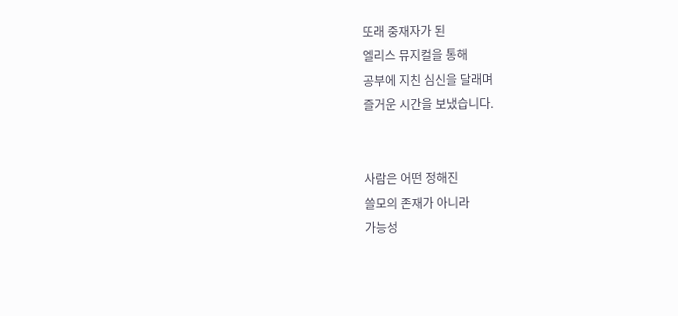또래 중재자가 된
엘리스 뮤지컬을 통해
공부에 지친 심신을 달래며
즐거운 시간을 보냈습니다.


사람은 어떤 정해진
쓸모의 존재가 아니라
가능성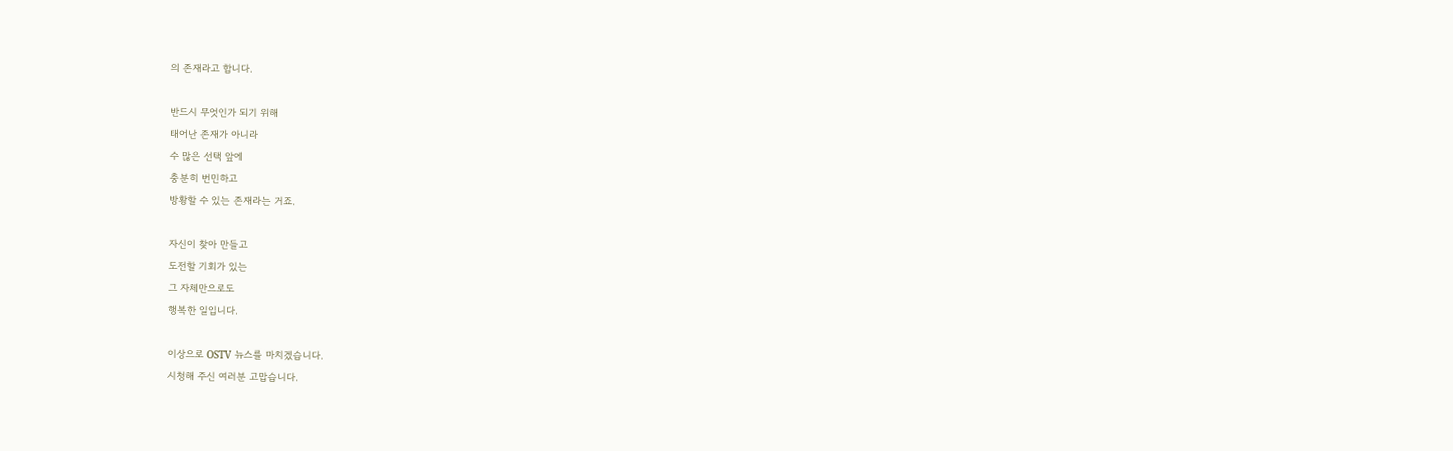의 존재라고 합니다.

반드시 무엇인가 되기 위해
태어난 존재가 아니라
수 많은 선택 앞에
충분히 번민하고
방황할 수 있는 존재라는 거죠.

자신이 찾아 만들고
도전할 기회가 있는
그 자체만으로도
행복한 일입니다.

이상으로 OSTV 뉴스를 마치겠습니다.
시청해 주신 여러분 고맙습니다.